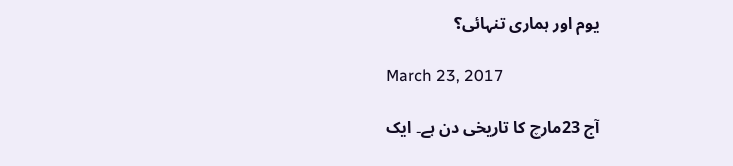یوم اور ہماری تنہائی؟

March 23, 2017

آج 23مارچ کا تاریخی دن ہے۔ ایک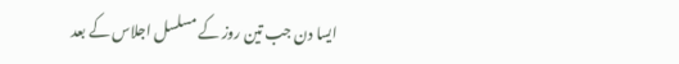ایسا دن جب تین روز کے مسلسل اجلاس کے بعد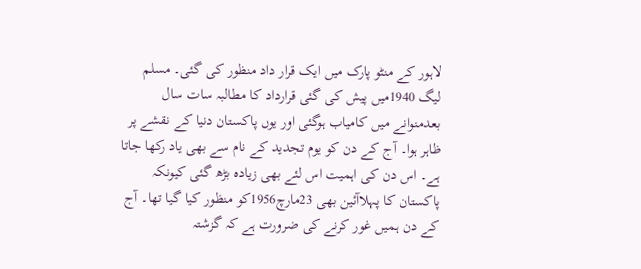لاہور کے منٹو پارک میں ایک قرار داد منظور کی گئی۔ مسلم لیگ 1940میں پیش کی گئی قرارداد کا مطالبہ سات سال بعدمنوانے میں کامیاب ہوگئی اور یوں پاکستان دنیا کے نقشے پر ظاہر ہوا۔ آج کے دن کو یوم تجدید کے نام سے بھی یاد رکھا جاتا ہے۔ اس دن کی اہمیت اس لئے بھی زیادہ بڑھ گئی کیونکہ پاکستان کا پہلاآئین بھی 23مارچ1956کو منظور کیا گیا تھا۔ آج کے دن ہمیں غور کرنے کی ضرورت ہے کہ گزشتہ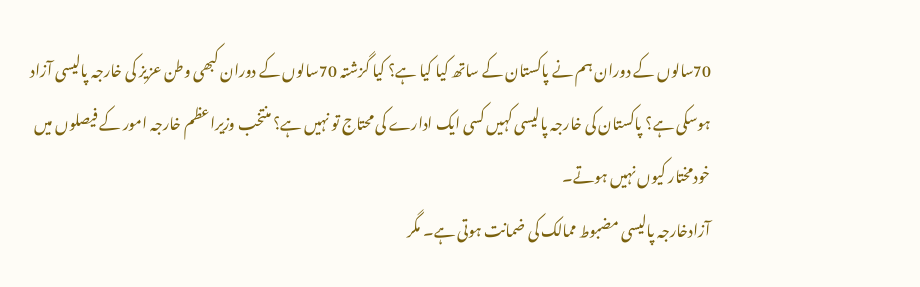70سالوں کے دوران ہم نے پاکستان کے ساتھ کیا کیا ہے؟ کیا گزشتہ 70سالوں کے دوران کبھی وطن عزیز کی خارجہ پالیسی آزاد ہوسکی ہے؟ پاکستان کی خارجہ پالیسی کہیں کسی ایک ادارے کی محتاج تو نہیں ہے؟ منتخب وزیراعظم خارجہ امور کے فیصلوں میں خودمختار کیوں نہیں ہوتے۔
آزادخارجہ پالیسی مضبوط ممالک کی ضمانت ہوتی ہے۔ مگر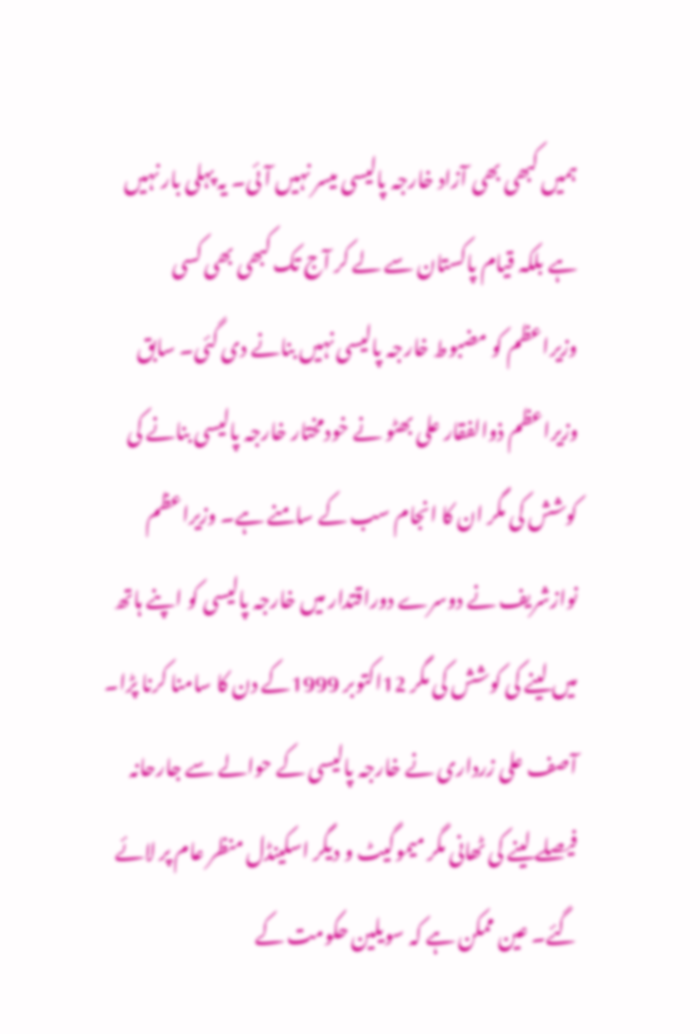ہمیں کبھی بھی آزاد خارجہ پالیسی میسر نہیں آئی۔ یہ پہلی بار نہیں ہے بلکہ قیام پاکستان سے لے کر آج تک کبھی بھی کسی وزیراعظم کو مضبوط خارجہ پالیسی نہیں بنانے دی گئی۔ سابق وزیراعظم ذوالفقار علی بھٹو نے خودمختار خارجہ پالیسی بنانے کی کوشش کی مگر ان کا انجام سب کے سامنے ہے۔ وزیراعظم نوازشریف نے دوسرے دوراقتدار میں خارجہ پالیسی کو اپنے ہاتھ میں لینے کی کوشش کی مگر 12اکتوبر 1999کے دن کا سامنا کرنا پڑا۔ آصف علی زرداری نے خارجہ پالیسی کے حوالے سے جارحانہ فیصلے لینے کی ٹھانی مگر میموگیٹ و دیگر اسکینڈل منظر عام پر لائے گئے۔ عین ممکن ہے کہ سویلین حکومت کے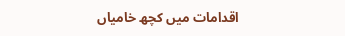اقدامات میں کچھ خامیاں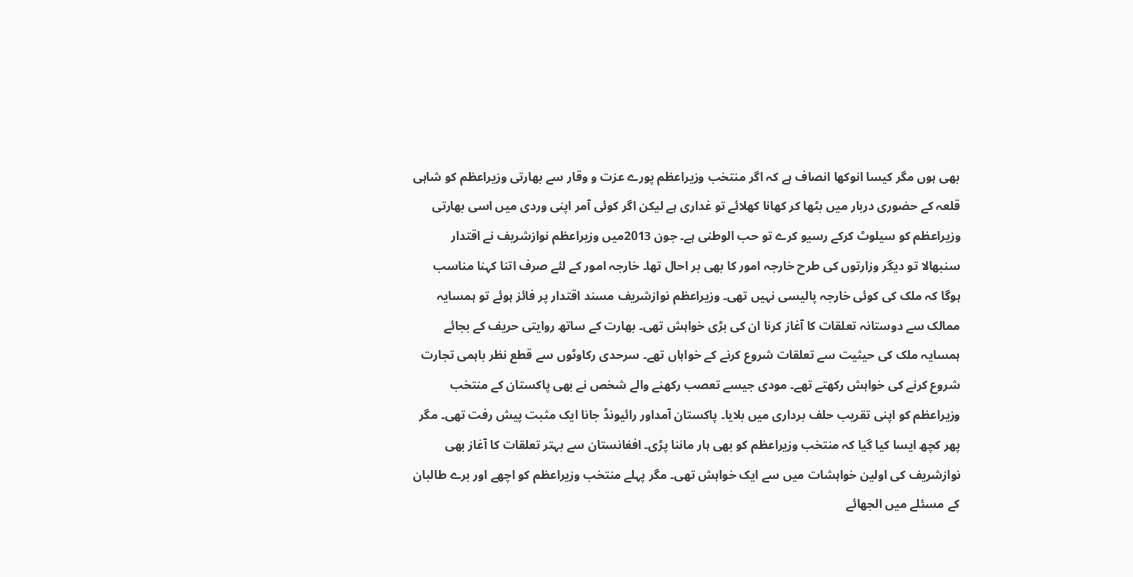بھی ہوں مگر کیسا انوکھا انصاف ہے کہ اگر منتخب وزیراعظم پورے عزت و وقار سے بھارتی وزیراعظم کو شاہی قلعہ کے حضوری دربار میں بٹھا کر کھانا کھلائے تو غداری ہے لیکن اگر کوئی آمر اپنی وردی میں اسی بھارتی وزیراعظم کو سیلوٹ کرکے رسیو کرے تو حب الوطنی ہے۔ جون 2013میں وزیراعظم نوازشریف نے اقتدار سنبھالا تو دیگر وزارتوں کی طرح خارجہ امور کا بھی بر احال تھا۔ خارجہ امور کے لئے صرف اتنا کہنا مناسب ہوگا کہ ملک کی کوئی خارجہ پالیسی نہیں تھی۔ وزیراعظم نوازشریف مسند اقتدار پر فائز ہوئے تو ہمسایہ ممالک سے دوستانہ تعلقات کا آغاز کرنا ان کی بڑی خواہش تھی۔ بھارت کے ساتھ روایتی حریف کے بجائے ہمسایہ ملک کی حیثیت سے تعلقات شروع کرنے کے خواہاں تھے۔ سرحدی رکاوٹوں سے قطع نظر باہمی تجارت شروع کرنے کی خواہش رکھتے تھے۔ مودی جیسے تعصب رکھنے والے شخص نے بھی پاکستان کے منتخب وزیراعظم کو اپنی تقریب حلف برداری میں بلایا۔ پاکستان آمداور رائیونڈ جانا ایک مثبت پیش رفت تھی۔ مگر پھر کچھ ایسا کیا گیا کہ منتخب وزیراعظم کو بھی ہار ماننا پڑی۔ افغانستان سے بہتر تعلقات کا آغاز بھی نوازشریف کی اولین خواہشات میں سے ایک خواہش تھی۔ مگر پہلے منتخب وزیراعظم کو اچھے اور برے طالبان کے مسئلے میں الجھائے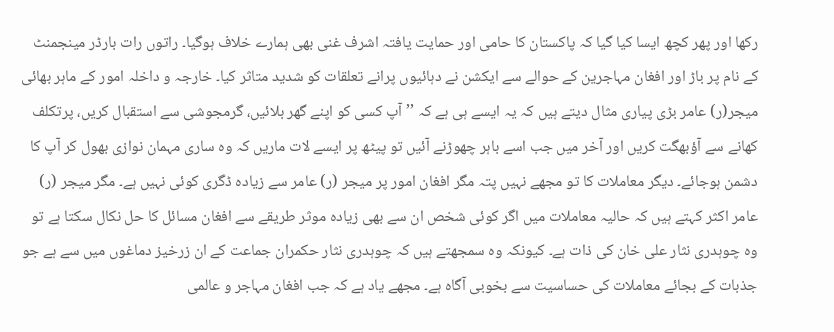رکھا اور پھر کچھ ایسا کیا گیا کہ پاکستان کا حامی اور حمایت یافتہ اشرف غنی بھی ہمارے خلاف ہوگیا۔ راتوں رات بارڈر مینجمنٹ کے نام پر باڑ اور افغان مہاجرین کے حوالے سے ایکشن نے دہائیوں پرانے تعلقات کو شدید متاثر کیا۔ خارجہ و داخلہ امور کے ماہر بھائی میجر(ر) عامر بڑی پیاری مثال دیتے ہیں کہ یہ ایسے ہی ہے کہ ’’آپ کسی کو اپنے گھر بلائیں، گرمجوشی سے استقبال کریں، پرتکلف کھانے سے آؤبھگت کریں اور آخر میں جب اسے باہر چھوڑنے آئیں تو پیٹھ پر ایسے لات ماریں کہ وہ ساری مہمان نوازی بھول کر آپ کا دشمن ہوجائے۔ دیگر معاملات کا تو مجھے نہیں پتہ مگر افغان امور پر میجر (ر) عامر سے زیادہ ڈگری کوئی نہیں ہے۔ مگر میجر (ر) عامر اکثر کہتے ہیں کہ حالیہ معاملات میں اگر کوئی شخص ان سے بھی زیادہ موثر طریقے سے افغان مسائل کا حل نکال سکتا ہے تو وہ چوہدری نثار علی خان کی ذات ہے۔ کیونکہ وہ سمجھتے ہیں کہ چوہدری نثار حکمران جماعت کے ان زرخیز دماغوں میں سے ہے جو جذبات کے بجائے معاملات کی حساسیت سے بخوبی آگاہ ہے۔ مجھے یاد ہے کہ جب افغان مہاجر و عالمی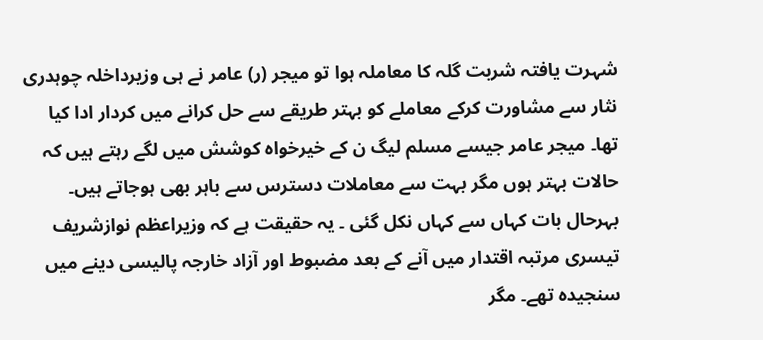شہرت یافتہ شربت گلہ کا معاملہ ہوا تو میجر (ر) عامر نے ہی وزیرداخلہ چوہدری نثار سے مشاورت کرکے معاملے کو بہتر طریقے سے حل کرانے میں کردار ادا کیا تھا۔ میجر عامر جیسے مسلم لیگ ن کے خیرخواہ کوشش میں لگے رہتے ہیں کہ حالات بہتر ہوں مگر بہت سے معاملات دسترس سے باہر بھی ہوجاتے ہیں۔
بہرحال بات کہاں سے کہاں نکل گئی ۔ یہ حقیقت ہے کہ وزیراعظم نوازشریف تیسری مرتبہ اقتدار میں آنے کے بعد مضبوط اور آزاد خارجہ پالیسی دینے میں سنجیدہ تھے۔ مگر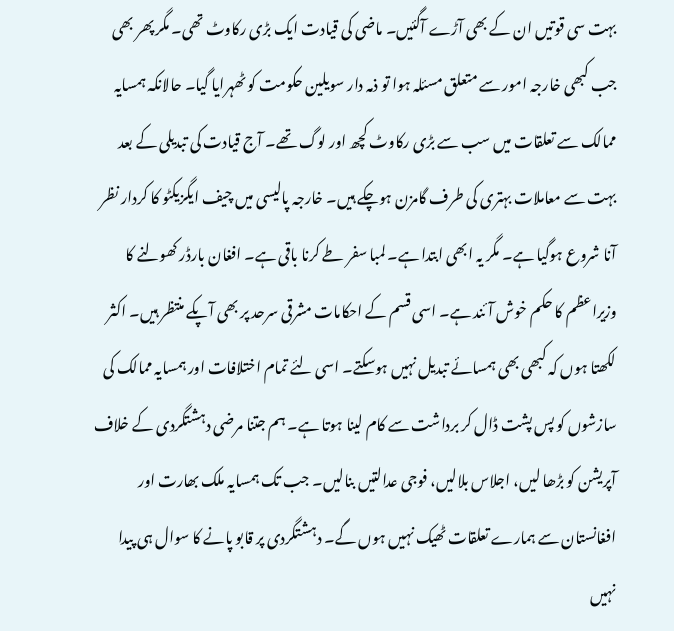بہت سی قوتیں ان کے بھی آڑے آگئیں۔ ماضی کی قیادت ایک بڑی رکاوٹ تھی۔ مگر پھر بھی جب کبھی خارجہ امور سے متعلق مسئلہ ہوا تو ذمہ دار سویلین حکومت کو ٹھہرایا گیا۔ حالانکہ ہمسایہ ممالک سے تعلقات میں سب سے بڑی رکاوٹ کچھ اور لوگ تھے۔ آج قیادت کی تبدیلی کے بعد بہت سے معاملات بہتری کی طرف گامزن ہوچکے ہیں۔ خارجہ پالیسی میں چیف ایگزیکٹو کا کردار نظر آنا شروع ہوگیا ہے۔ مگر یہ ابھی ابتدا ہے۔ لمبا سفر طے کرنا باقی ہے۔ افغان بارڈر کھولنے کا وزیراعظم کا حکم خوش آئند ہے۔ اسی قسم کے احکامات مشرقی سرحد پر بھی آپکے منتظر ہیں۔ اکثر لکھتا ہوں کہ کبھی بھی ہمسائے تبدیل نہیں ہوسکتے۔ اسی لئے تمام اختلافات اور ہمسایہ ممالک کی سازشوں کو پس پشت ڈال کر برداشت سے کام لینا ہوتا ہے۔ ہم جتنا مرضی دہشتگردی کے خلاف آپریشن کو بڑھا لیں، اجلاس بلالیں، فوجی عدالتیں بنالیں۔ جب تک ہمسایہ ملک بھارت اور افغانستان سے ہمارے تعلقات ٹھیک نہیں ہوں گے۔ دہشتگردی پر قابو پانے کا سوال ہی پیدا نہیں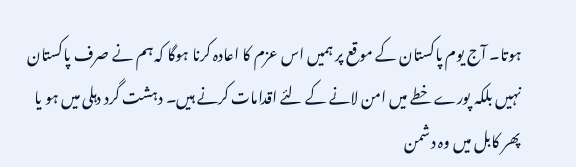ہوتا۔ آج یوم پاکستان کے موقع پر ہمیں اس عزم کا اعادہ کرنا ہوگا کہ ہم نے صرف پاکستان نہیں بلکہ پورے خطے میں امن لانے کے لئے اقدامات کرنے ہیں۔ دہشت گرد دہلی میں ہو یا پھر کابل میں وہ دشمن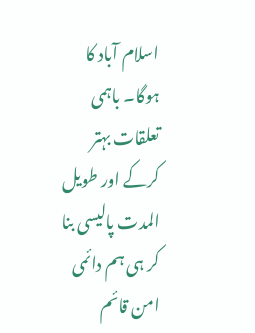اسلام آباد کا ہوگا۔ باہمی تعلقات بہتر کرکے اور طویل المدت پالیسی بنا کر ہی ہم دائمی امن قائم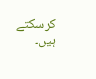کرسکتے ہیں۔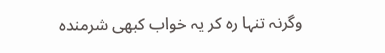وگرنہ تنہا رہ کر یہ خواب کبھی شرمندہ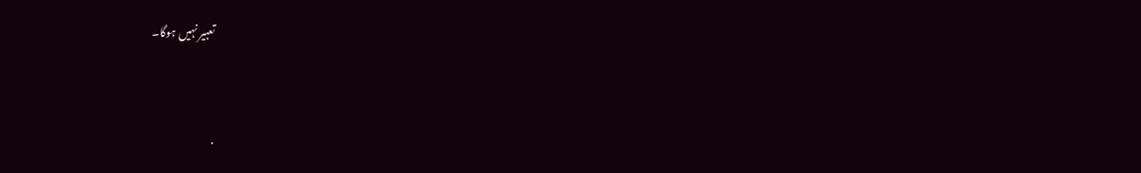تعبیر نہیں ہوگا۔



.